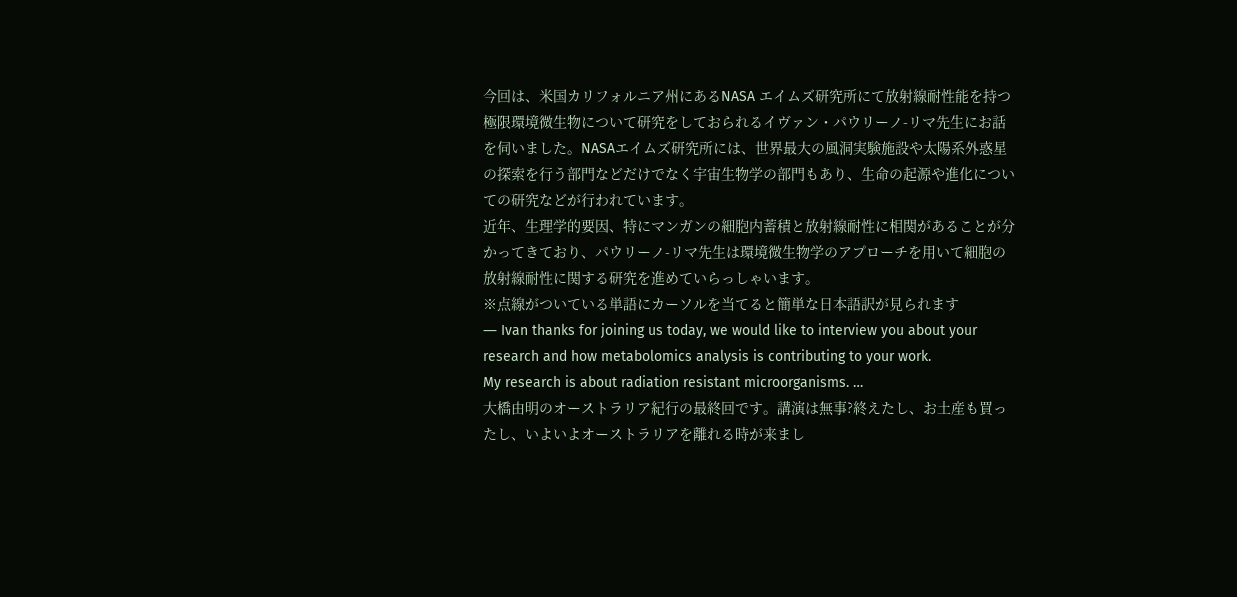今回は、米国カリフォルニア州にあるNASA エイムズ研究所にて放射線耐性能を持つ極限環境微生物について研究をしておられるイヴァン・パウリーノ-リマ先生にお話を伺いました。NASAエイムズ研究所には、世界最大の風洞実験施設や太陽系外惑星の探索を行う部門などだけでなく宇宙生物学の部門もあり、生命の起源や進化についての研究などが行われています。
近年、生理学的要因、特にマンガンの細胞内蓄積と放射線耐性に相関があることが分かってきており、パウリーノ-リマ先生は環境微生物学のアプローチを用いて細胞の放射線耐性に関する研究を進めていらっしゃいます。
※点線がついている単語にカーソルを当てると簡単な日本語訳が見られます
― Ivan thanks for joining us today, we would like to interview you about your research and how metabolomics analysis is contributing to your work.
My research is about radiation resistant microorganisms. …
大橋由明のオーストラリア紀行の最終回です。講演は無事?終えたし、お土産も買ったし、いよいよオーストラリアを離れる時が来まし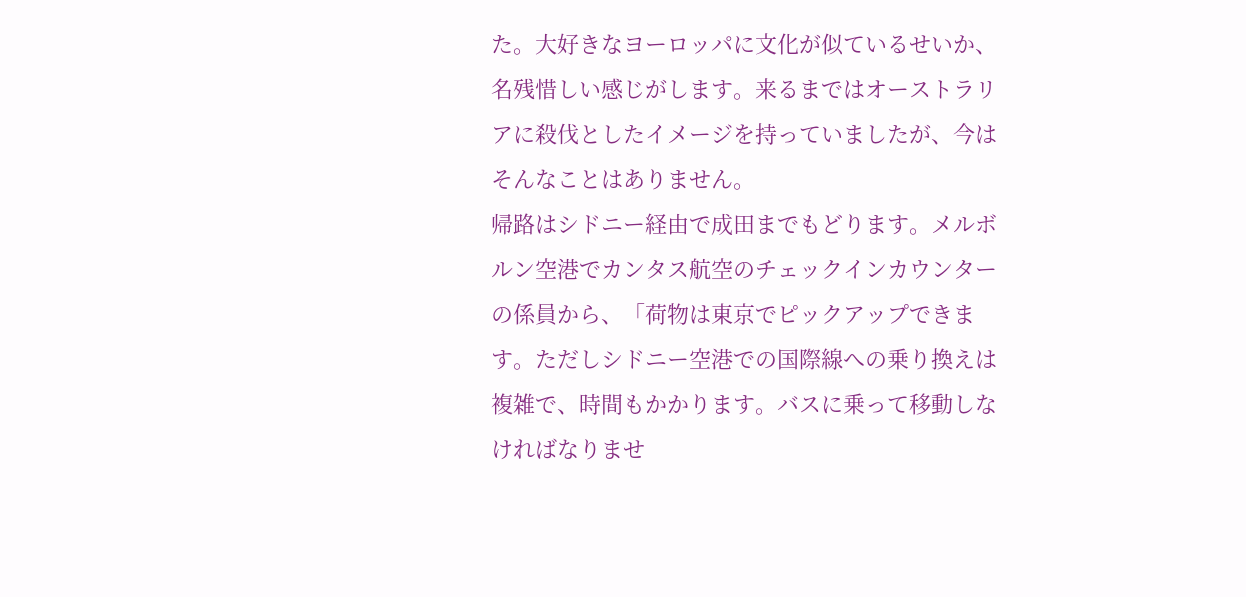た。大好きなヨーロッパに文化が似ているせいか、名残惜しい感じがします。来るまではオーストラリアに殺伐としたイメージを持っていましたが、今はそんなことはありません。
帰路はシドニー経由で成田までもどります。メルボルン空港でカンタス航空のチェックインカウンターの係員から、「荷物は東京でピックアップできます。ただしシドニー空港での国際線への乗り換えは複雑で、時間もかかります。バスに乗って移動しなければなりませ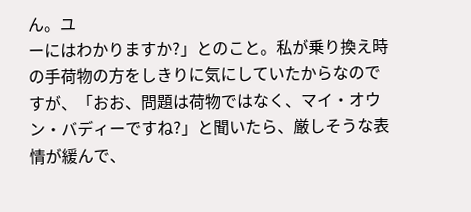ん。ユ
ーにはわかりますか?」とのこと。私が乗り換え時の手荷物の方をしきりに気にしていたからなのですが、「おお、問題は荷物ではなく、マイ・オウン・バディーですね?」と聞いたら、厳しそうな表情が緩んで、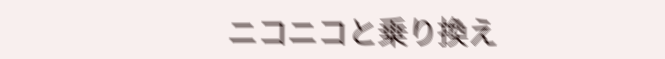ニコニコと乗り換え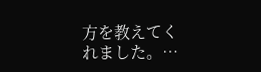方を教えてくれました。…